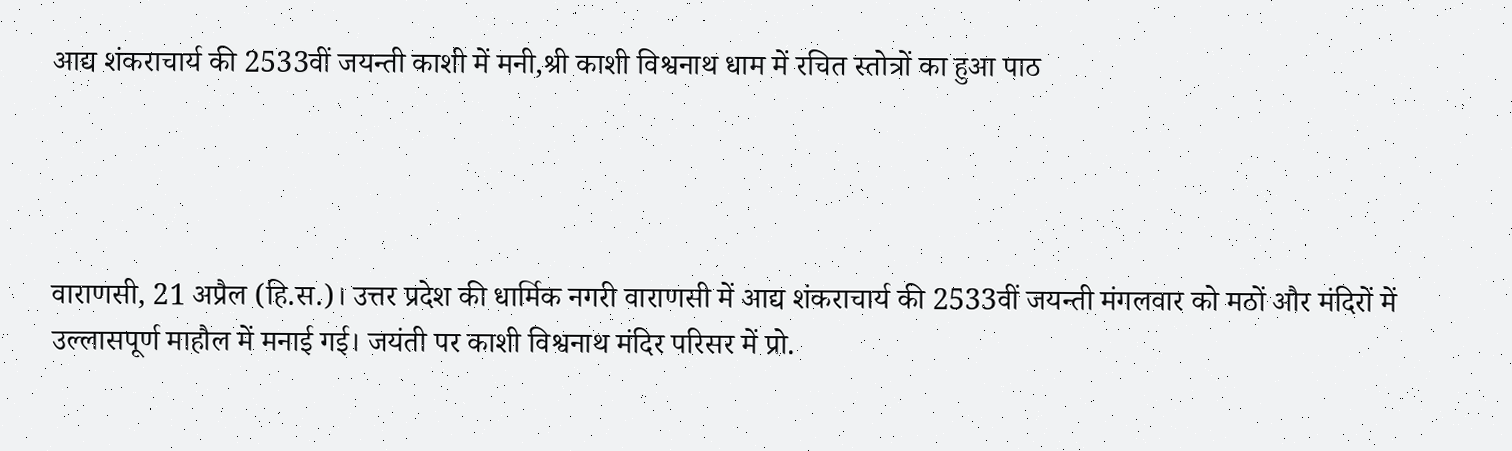आद्य शंकराचार्य की 2533वीं जयन्ती काशी में मनी,श्री काशी विश्वनाथ धाम में रचित स्तोत्रों का हुआ पाठ




वाराणसी, 21 अप्रैल (हि.स.)। उत्तर प्रदेश की धार्मिक नगरी वाराणसी में आद्य शंकराचार्य की 2533वीं जयन्ती मंगलवार को मठों और मंदिरों में उल्लासपूर्ण माहौल में मनाई गई। जयंती पर काशी विश्वनाथ मंदिर परिसर में प्रो.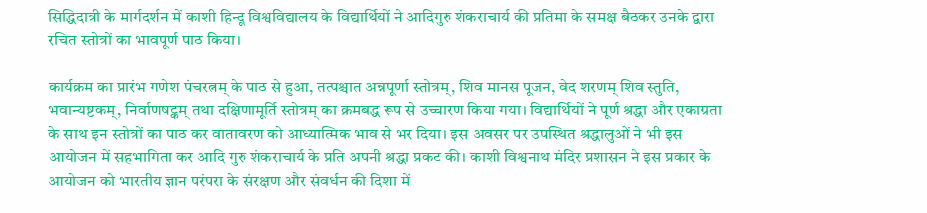सिद्धिदात्री के मार्गदर्शन में काशी हिन्दू विश्वविद्यालय के विद्यार्थियों ने आदिगुरु शंकराचार्य की प्रतिमा के समक्ष बैठकर उनके द्वारा रचित स्तोत्रों का भावपूर्ण पाठ किया।

कार्यक्रम का प्रारंभ गणेश पंचरत्नम् के पाठ से हुआ, तत्पश्चात अन्नपूर्णा स्तोत्रम्, शिव मानस पूजन, वेद शरणम् शिव स्तुति, भवान्यष्टकम्, निर्वाणषट्कम् तथा दक्षिणामूर्ति स्तोत्रम् का क्रमबद्ध रूप से उच्चारण किया गया। विद्यार्थियों ने पूर्ण श्रद्धा और एकाग्रता के साथ इन स्तोत्रों का पाठ कर वातावरण को आध्यात्मिक भाव से भर दिया। इस अवसर पर उपस्थित श्रद्धालुओं ने भी इस आयोजन में सहभागिता कर आदि गुरु शंकराचार्य के प्रति अपनी श्रद्धा प्रकट की। काशी विश्वनाथ मंदिर प्रशासन ने इस प्रकार के आयोजन को भारतीय ज्ञान परंपरा के संरक्षण और संवर्धन की दिशा में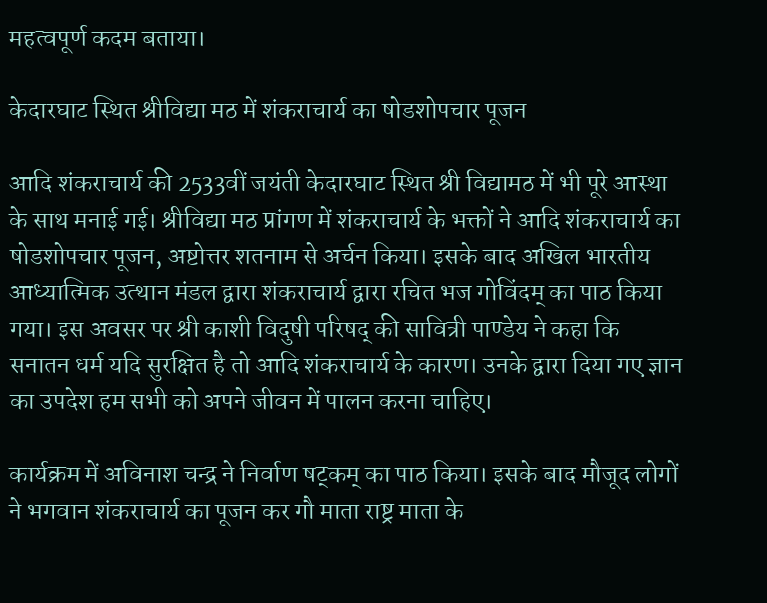महत्वपूर्ण कदम बताया।

केदारघाट स्थित श्रीविद्या मठ में शंकराचार्य का षोडशोपचार पूजन

आदि शंकराचार्य की 2533वीं जयंती केदारघाट स्थित श्री विद्यामठ में भी पूरे आस्था के साथ मनाई गई। श्रीविद्या मठ प्रांगण में शंकराचार्य के भक्तों ने आदि शंकराचार्य का षोडशोपचार पूजन, अष्टोत्तर शतनाम से अर्चन किया। इसके बाद अखिल भारतीय आध्यात्मिक उत्थान मंडल द्वारा शंकराचार्य द्वारा रचित भज गोविंदम् का पाठ किया गया। इस अवसर पर श्री काशी विदुषी परिषद् की सावित्री पाण्डेय ने कहा कि सनातन धर्म यदि सुरक्षित है तो आदि शंकराचार्य के कारण। उनके द्वारा दिया गए ज्ञान का उपदेश हम सभी को अपने जीवन में पालन करना चाहिए।

कार्यक्रम में अविनाश चन्द्र ने निर्वाण षट्कम् का पाठ किया। इसके बाद मौजूद लोगों ने भगवान शंकराचार्य का पूजन कर गौ माता राष्ट्र माता के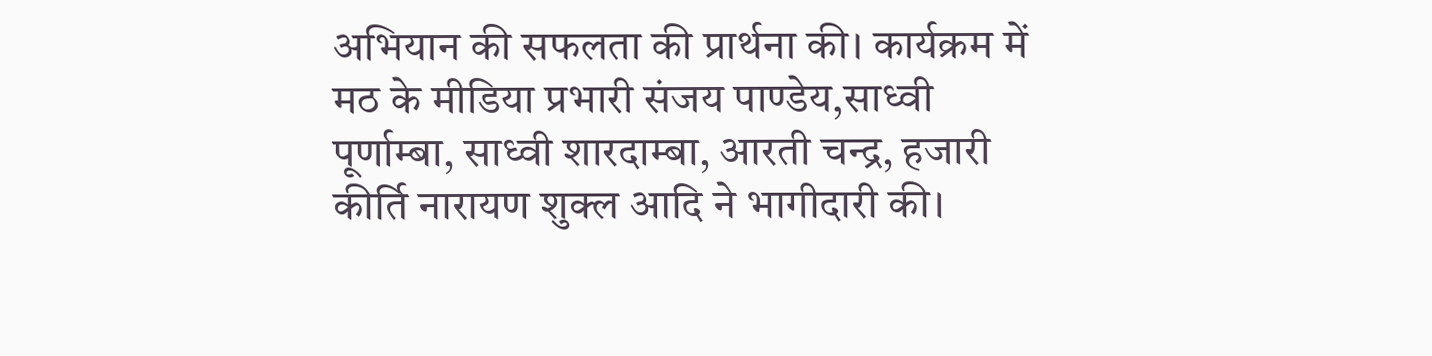अभियान की सफलता की प्रार्थना की। कार्यक्रम में मठ के मीडिया प्रभारी संजय पाण्डेय,साध्वी पूर्णाम्बा, साध्वी शारदाम्बा, आरती चन्द्र, हजारी कीर्ति नारायण शुक्ल आदि ने भागीदारी की।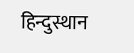हिन्दुस्थान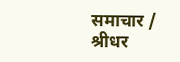समाचार / श्रीधर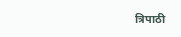त्रिपाठी